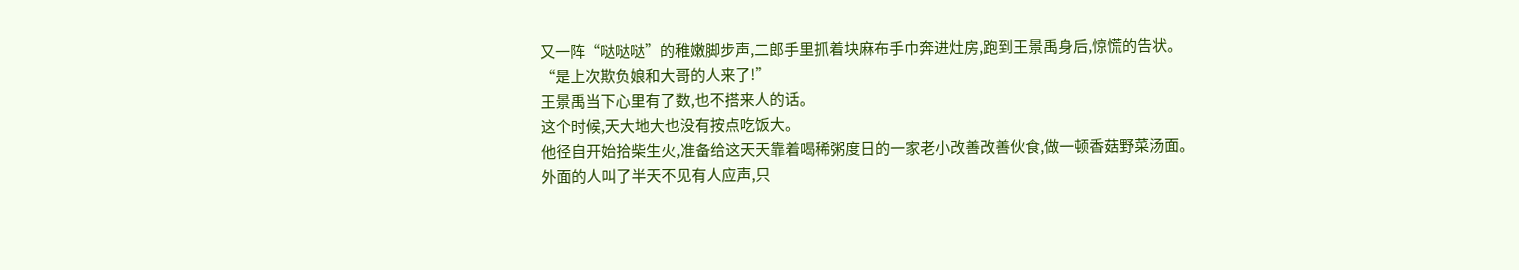又一阵“哒哒哒”的稚嫩脚步声,二郎手里抓着块麻布手巾奔进灶房,跑到王景禹身后,惊慌的告状。
“是上次欺负娘和大哥的人来了!”
王景禹当下心里有了数,也不搭来人的话。
这个时候,天大地大也没有按点吃饭大。
他径自开始拾柴生火,准备给这天天靠着喝稀粥度日的一家老小改善改善伙食,做一顿香菇野菜汤面。
外面的人叫了半天不见有人应声,只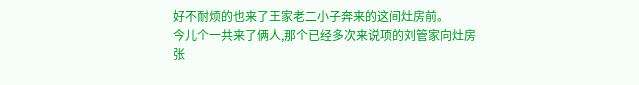好不耐烦的也来了王家老二小子奔来的这间灶房前。
今儿个一共来了俩人,那个已经多次来说项的刘管家向灶房张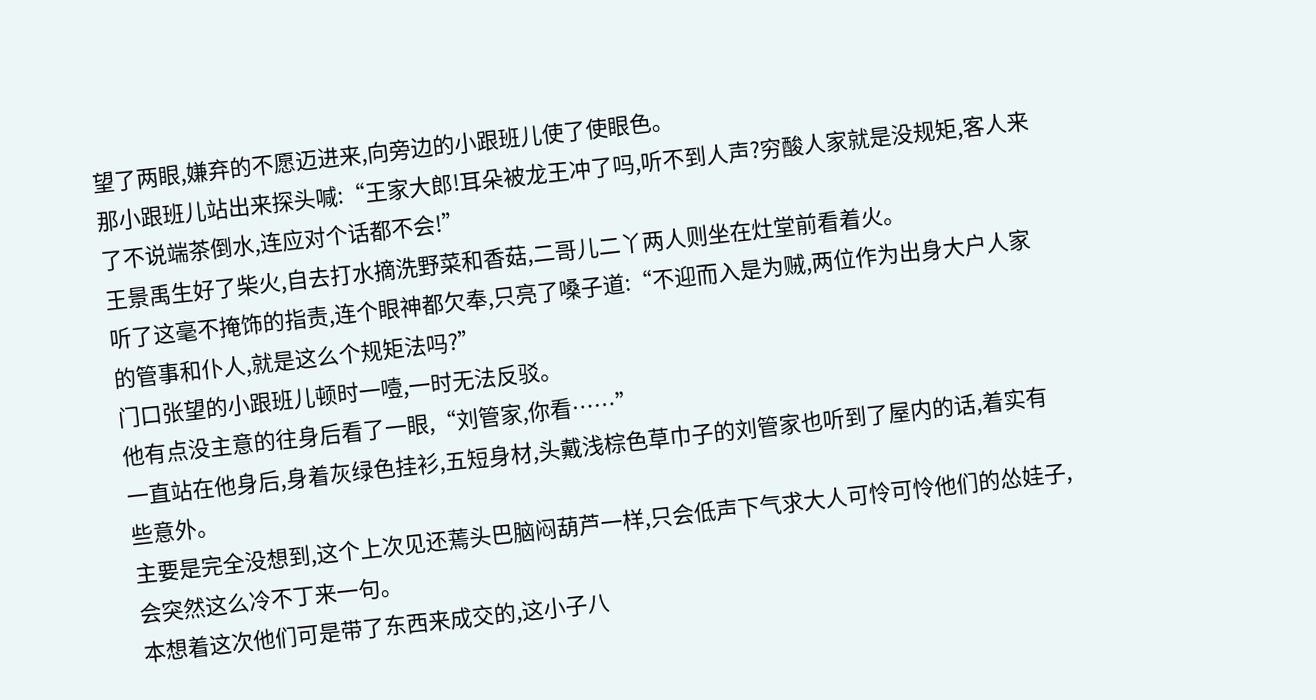望了两眼,嫌弃的不愿迈进来,向旁边的小跟班儿使了使眼色。
那小跟班儿站出来探头喊:“王家大郎!耳朵被龙王冲了吗,听不到人声?穷酸人家就是没规矩,客人来了不说端茶倒水,连应对个话都不会!”
王景禹生好了柴火,自去打水摘洗野菜和香菇,二哥儿二丫两人则坐在灶堂前看着火。
听了这毫不掩饰的指责,连个眼神都欠奉,只亮了嗓子道:“不迎而入是为贼,两位作为出身大户人家的管事和仆人,就是这么个规矩法吗?”
门口张望的小跟班儿顿时一噎,一时无法反驳。
他有点没主意的往身后看了一眼,“刘管家,你看……”
一直站在他身后,身着灰绿色挂衫,五短身材,头戴浅棕色草巾子的刘管家也听到了屋内的话,着实有些意外。
主要是完全没想到,这个上次见还蔫头巴脑闷葫芦一样,只会低声下气求大人可怜可怜他们的怂娃子,会突然这么冷不丁来一句。
本想着这次他们可是带了东西来成交的,这小子八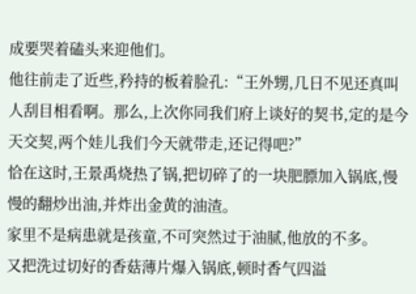成要哭着磕头来迎他们。
他往前走了近些,矜持的板着脸孔:“王外甥,几日不见还真叫人刮目相看啊。那么,上次你同我们府上谈好的契书,定的是今天交契,两个娃儿我们今天就带走,还记得吧?”
恰在这时,王景禹烧热了锅,把切碎了的一块肥膘加入锅底,慢慢的翻炒出油,并炸出金黄的油渣。
家里不是病患就是孩童,不可突然过于油腻,他放的不多。
又把洗过切好的香菇薄片爆入锅底,顿时香气四溢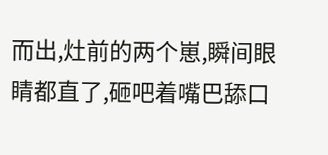而出,灶前的两个崽,瞬间眼睛都直了,砸吧着嘴巴舔口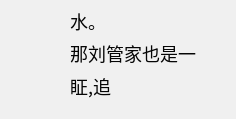水。
那刘管家也是一眐,追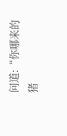问道:“你哪来的猪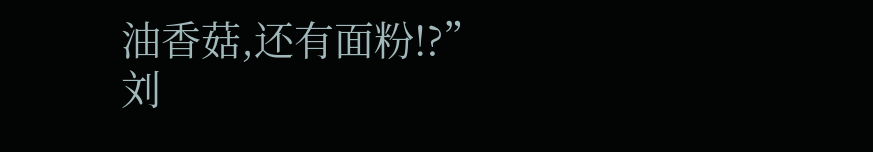油香菇,还有面粉!?”
刘